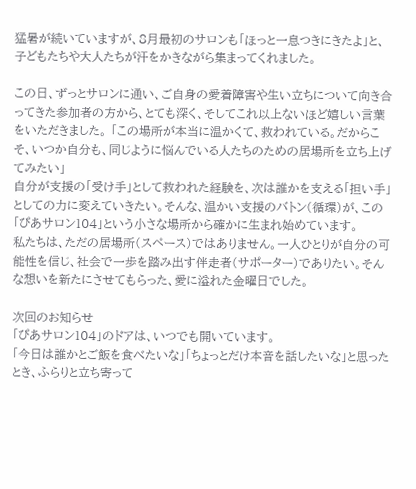猛暑が続いていますが、8月最初のサロンも「ほっと一息つきにきたよ」と、子どもたちや大人たちが汗をかきながら集まってくれました。

この日、ずっとサロンに通い、ご自身の愛着障害や生い立ちについて向き合ってきた参加者の方から、とても深く、そしてこれ以上ないほど嬉しい言葉をいただきました。 「この場所が本当に温かくて、救われている。だからこそ、いつか自分も、同じように悩んでいる人たちのための居場所を立ち上げてみたい」
自分が支援の「受け手」として救われた経験を、次は誰かを支える「担い手」としての力に変えていきたい。そんな、温かい支援のバトン(循環)が、この「ぴあサロン104」という小さな場所から確かに生まれ始めています。
私たちは、ただの居場所(スペース)ではありません。一人ひとりが自分の可能性を信じ、社会で一歩を踏み出す伴走者(サポーター)でありたい。そんな想いを新たにさせてもらった、愛に溢れた金曜日でした。

次回のお知らせ
「ぴあサロン104」のドアは、いつでも開いています。
「今日は誰かとご飯を食べたいな」「ちょっとだけ本音を話したいな」と思ったとき、ふらりと立ち寄って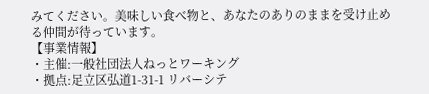みてください。美味しい食べ物と、あなたのありのままを受け止める仲間が待っています。
【事業情報】
・主催:一般社団法人ねっとワーキング
・拠点:足立区弘道1-31-1 リバーシテ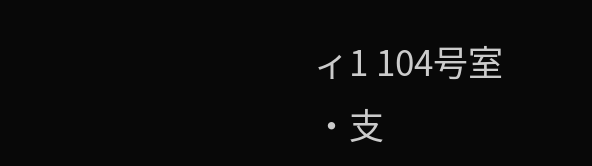ィ1 104号室
・支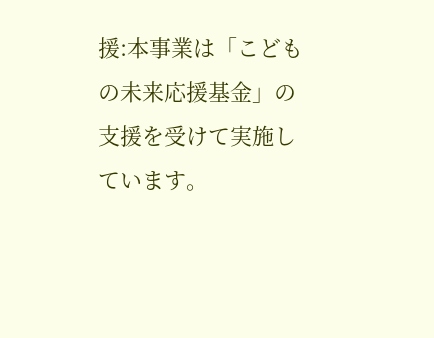援:本事業は「こどもの未来応援基金」の支援を受けて実施しています。